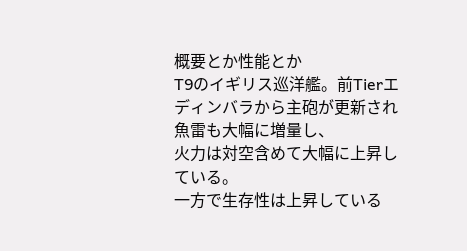概要とか性能とか
T9のイギリス巡洋艦。前Tierエディンバラから主砲が更新され魚雷も大幅に増量し、
火力は対空含めて大幅に上昇している。
一方で生存性は上昇している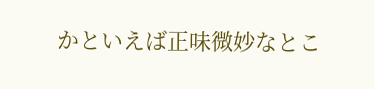かといえば正味微妙なとこ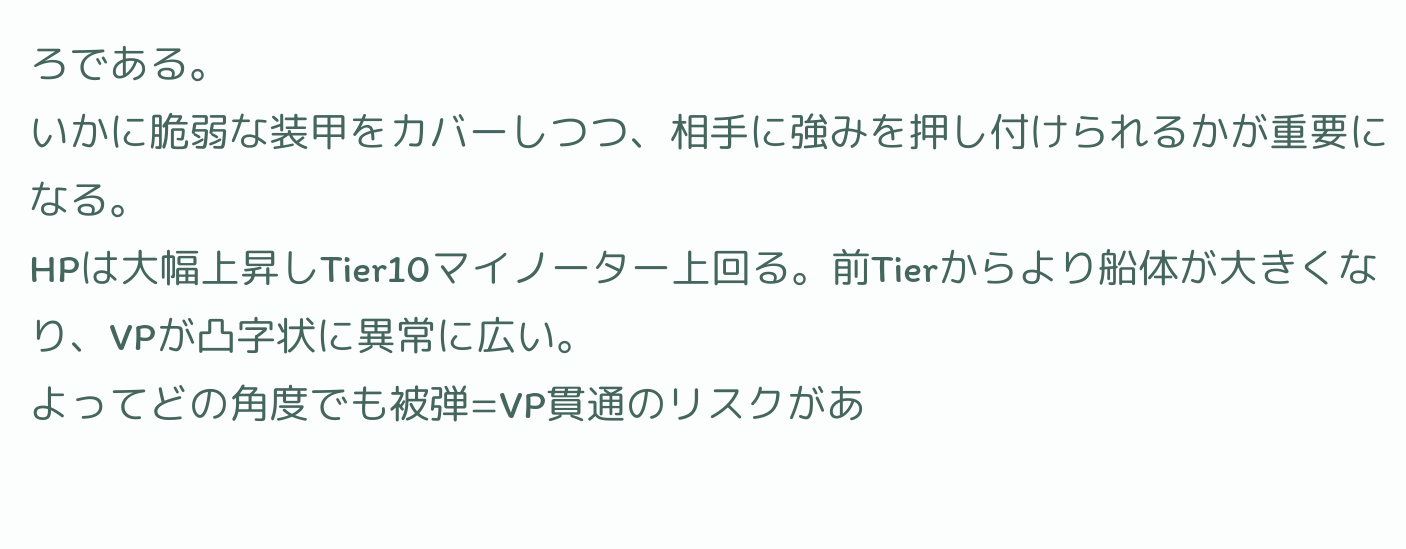ろである。
いかに脆弱な装甲をカバーしつつ、相手に強みを押し付けられるかが重要になる。
HPは大幅上昇しTier10マイノーター上回る。前Tierからより船体が大きくなり、VPが凸字状に異常に広い。
よってどの角度でも被弾=VP貫通のリスクがあ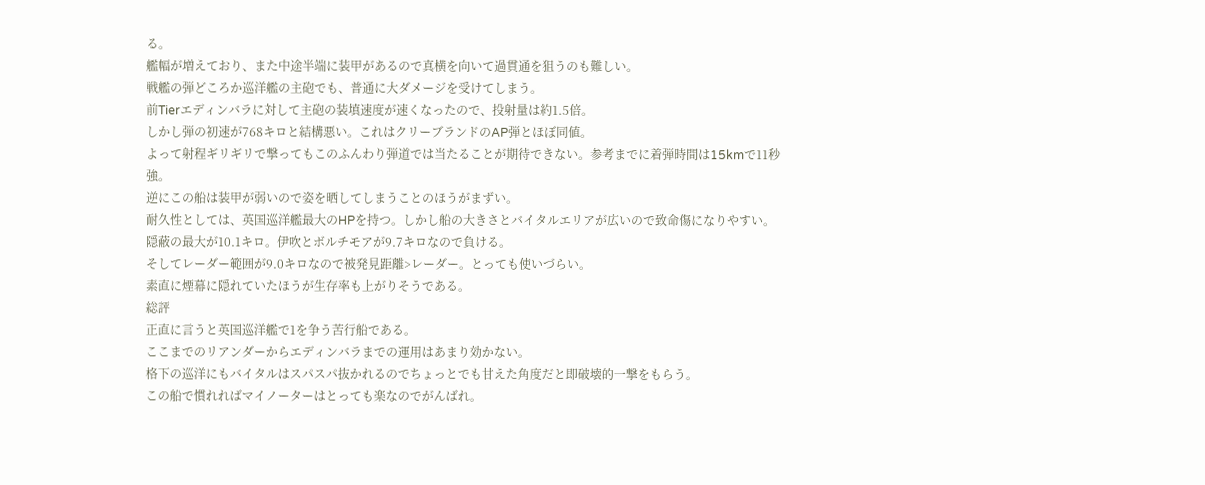る。
艦幅が増えており、また中途半端に装甲があるので真横を向いて過貫通を狙うのも難しい。
戦艦の弾どころか巡洋艦の主砲でも、普通に大ダメージを受けてしまう。
前Tierエディンバラに対して主砲の装填速度が速くなったので、投射量は約1.5倍。
しかし弾の初速が768キロと結構悪い。これはクリーブランドのAP弾とほぼ同値。
よって射程ギリギリで撃ってもこのふんわり弾道では当たることが期待できない。参考までに着弾時間は15kmで11秒強。
逆にこの船は装甲が弱いので姿を晒してしまうことのほうがまずい。
耐久性としては、英国巡洋艦最大のHPを持つ。しかし船の大きさとバイタルエリアが広いので致命傷になりやすい。
隠蔽の最大が10.1キロ。伊吹とボルチモアが9.7キロなので負ける。
そしてレーダー範囲が9.0キロなので被発見距離>レーダー。とっても使いづらい。
素直に煙幕に隠れていたほうが生存率も上がりそうである。
総評
正直に言うと英国巡洋艦で1を争う苦行船である。
ここまでのリアンダーからエディンバラまでの運用はあまり効かない。
格下の巡洋にもバイタルはスパスパ抜かれるのでちょっとでも甘えた角度だと即破壊的一撃をもらう。
この船で慣れればマイノーターはとっても楽なのでがんばれ。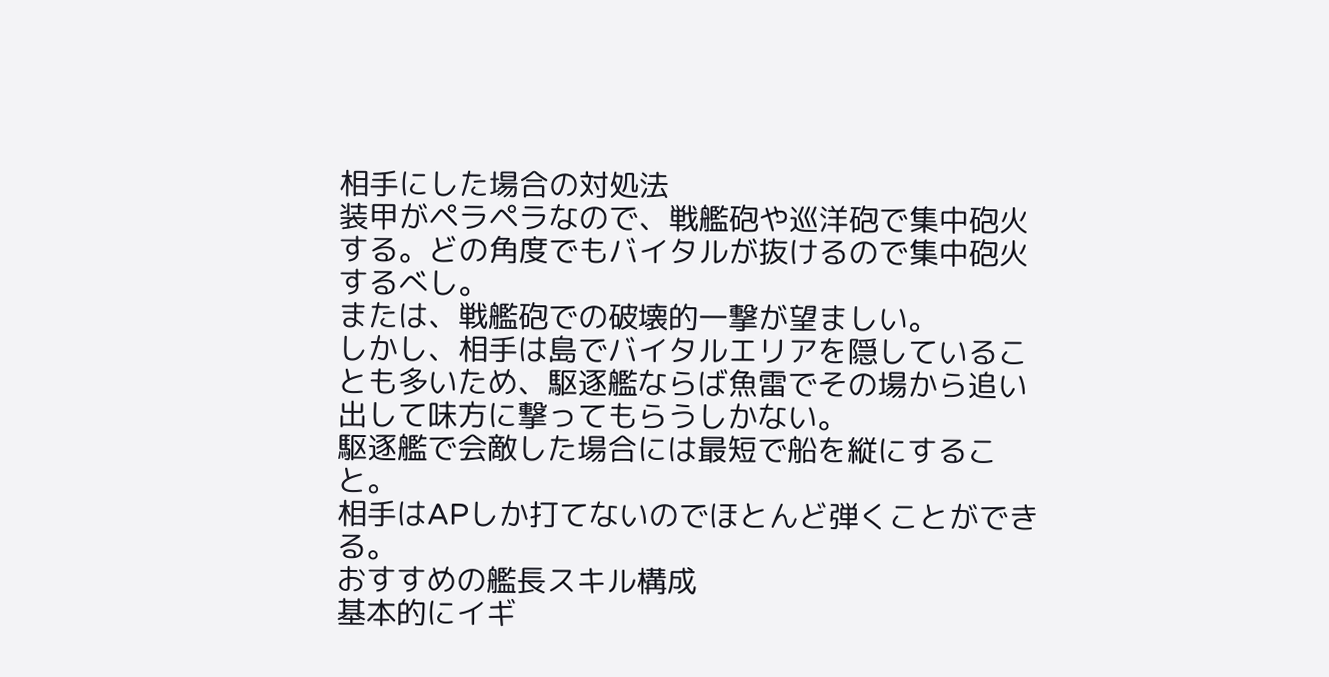相手にした場合の対処法
装甲がペラペラなので、戦艦砲や巡洋砲で集中砲火する。どの角度でもバイタルが抜けるので集中砲火するべし。
または、戦艦砲での破壊的一撃が望ましい。
しかし、相手は島でバイタルエリアを隠していることも多いため、駆逐艦ならば魚雷でその場から追い出して味方に撃ってもらうしかない。
駆逐艦で会敵した場合には最短で船を縦にすること。
相手はAPしか打てないのでほとんど弾くことができる。
おすすめの艦長スキル構成
基本的にイギ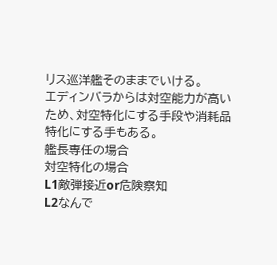リス巡洋艦そのままでいける。
エディンバラからは対空能力が高いため、対空特化にする手段や消耗品特化にする手もある。
艦長専任の場合
対空特化の場合
L1敵弾接近or危険察知
L2なんで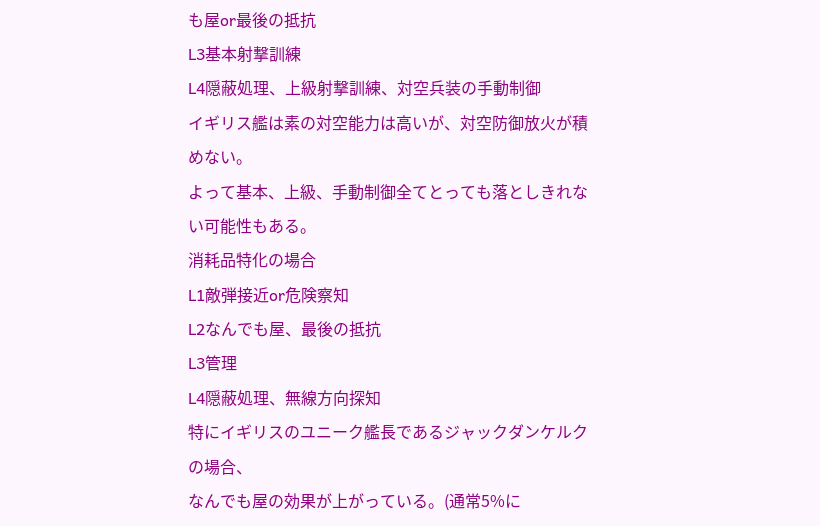も屋or最後の抵抗
L3基本射撃訓練
L4隠蔽処理、上級射撃訓練、対空兵装の手動制御
イギリス艦は素の対空能力は高いが、対空防御放火が積めない。
よって基本、上級、手動制御全てとっても落としきれない可能性もある。
消耗品特化の場合
L1敵弾接近or危険察知
L2なんでも屋、最後の抵抗
L3管理
L4隠蔽処理、無線方向探知
特にイギリスのユニーク艦長であるジャックダンケルクの場合、
なんでも屋の効果が上がっている。(通常5%に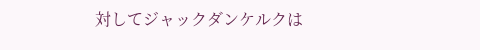対してジャックダンケルクは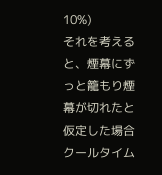10%)
それを考えると、煙幕にずっと籠もり煙幕が切れたと仮定した場合クールタイム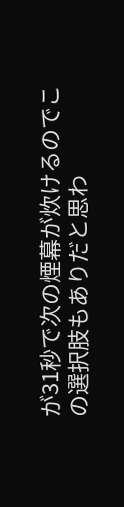が31秒で次の煙幕が炊けるのでこの選択肢もありだと思わ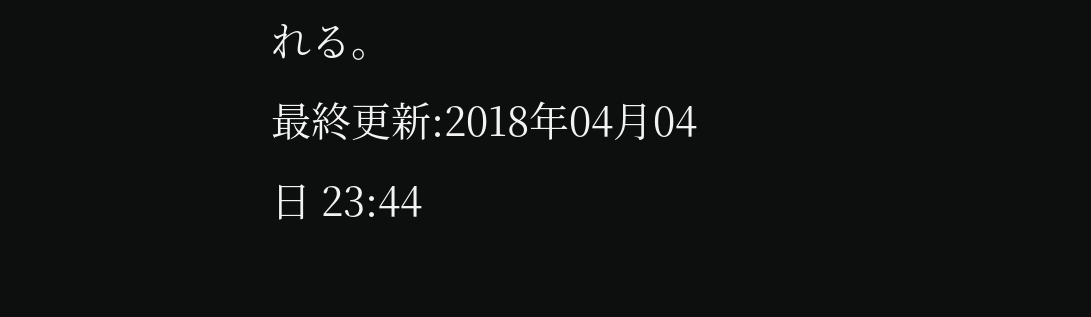れる。
最終更新:2018年04月04日 23:44